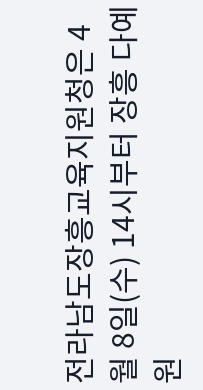전라남도장흥교육지원청은 4월 8일(수) 14시부터 장흥 다예원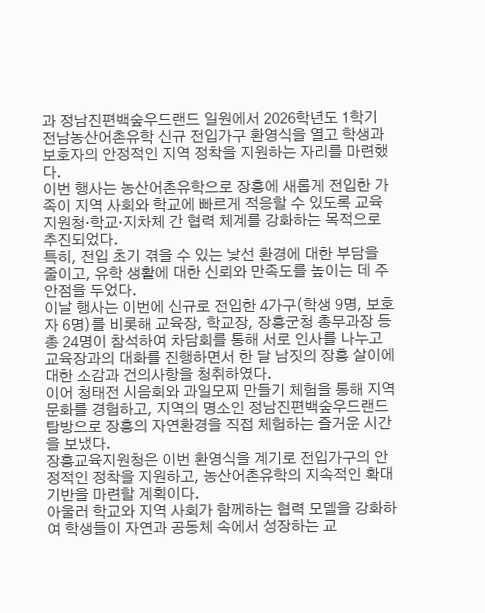과 정남진편백숲우드랜드 일원에서 2026학년도 1학기 전남농산어촌유학 신규 전입가구 환영식을 열고 학생과 보호자의 안정적인 지역 정착을 지원하는 자리를 마련했다.
이번 행사는 농산어촌유학으로 장흥에 새롭게 전입한 가족이 지역 사회와 학교에 빠르게 적응할 수 있도록 교육지원청·학교·지차체 간 협력 체계를 강화하는 목적으로 추진되었다.
특히, 전입 초기 겪을 수 있는 낯선 환경에 대한 부담을 줄이고, 유학 생활에 대한 신뢰와 만족도를 높이는 데 주안점을 두었다.
이날 행사는 이번에 신규로 전입한 4가구(학생 9명, 보호자 6명)를 비롯해 교육장, 학교장, 장흥군청 총무과장 등 총 24명이 참석하여 차담회를 통해 서로 인사를 나누고 교육장과의 대화를 진행하면서 한 달 남짓의 장흥 살이에 대한 소감과 건의사항을 청취하였다.
이어 청태전 시음회와 과일모찌 만들기 체험을 통해 지역 문화를 경험하고, 지역의 명소인 정남진편백숲우드랜드 탐방으로 장흥의 자연환경을 직접 체험하는 즐거운 시간을 보냈다.
장흥교육지원청은 이번 환영식을 계기로 전입가구의 안정적인 정착을 지원하고, 농산어촌유학의 지속적인 확대 기반을 마련할 계획이다.
아울러 학교와 지역 사회가 함께하는 협력 모델을 강화하여 학생들이 자연과 공동체 속에서 성장하는 교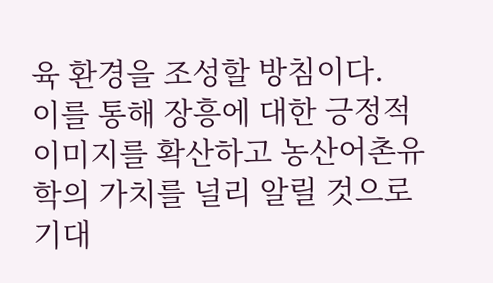육 환경을 조성할 방침이다.
이를 통해 장흥에 대한 긍정적 이미지를 확산하고 농산어촌유학의 가치를 널리 알릴 것으로 기대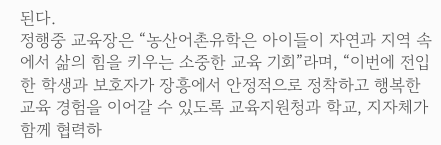된다.
정행중 교육장은 “농산어촌유학은 아이들이 자연과 지역 속에서 삶의 힘을 키우는 소중한 교육 기회”라며, “이번에 전입한 학생과 보호자가 장흥에서 안정적으로 정착하고 행복한 교육 경험을 이어갈 수 있도록 교육지원청과 학교, 지자체가 함께 협력하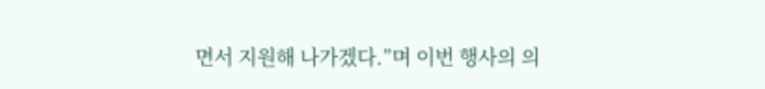면서 지원해 나가겠다.”며 이번 행사의 의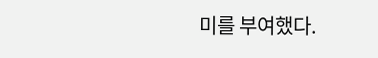미를 부여했다.